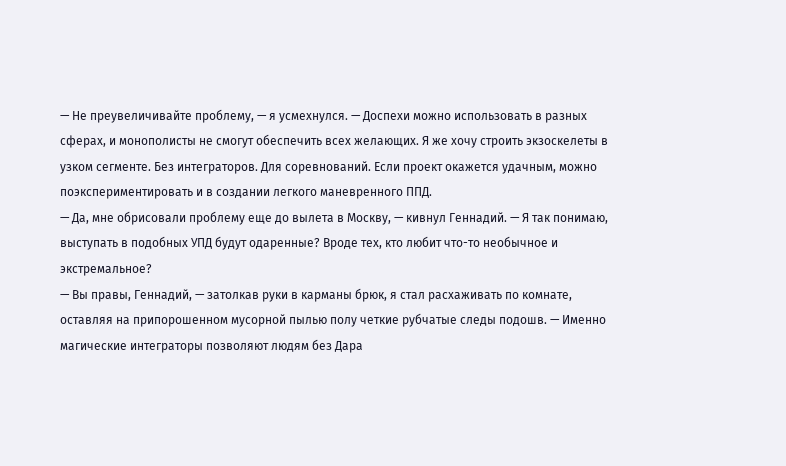— Не преувеличивайте проблему, — я усмехнулся. — Доспехи можно использовать в разных сферах, и монополисты не смогут обеспечить всех желающих. Я же хочу строить экзоскелеты в узком сегменте. Без интеграторов. Для соревнований. Если проект окажется удачным, можно поэкспериментировать и в создании легкого маневренного ППД.
— Да, мне обрисовали проблему еще до вылета в Москву, — кивнул Геннадий. — Я так понимаю, выступать в подобных УПД будут одаренные? Вроде тех, кто любит что-то необычное и экстремальное?
— Вы правы, Геннадий, — затолкав руки в карманы брюк, я стал расхаживать по комнате, оставляя на припорошенном мусорной пылью полу четкие рубчатые следы подошв. — Именно магические интеграторы позволяют людям без Дара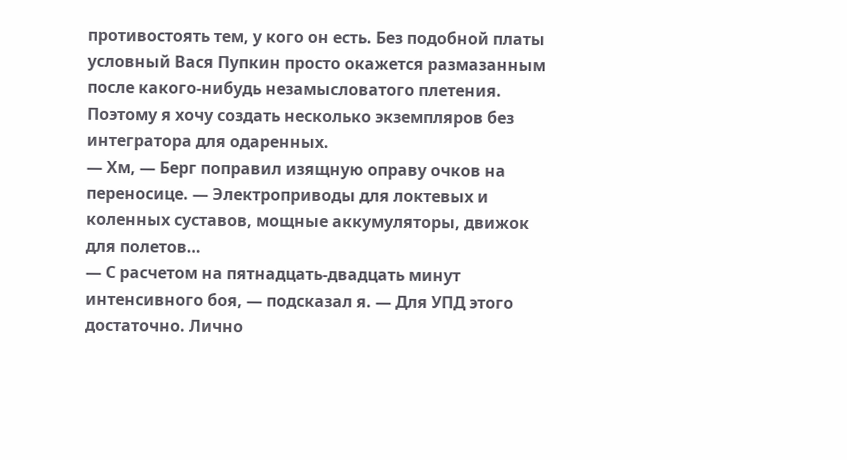противостоять тем, у кого он есть. Без подобной платы условный Вася Пупкин просто окажется размазанным после какого-нибудь незамысловатого плетения. Поэтому я хочу создать несколько экземпляров без интегратора для одаренных.
— Хм, — Берг поправил изящную оправу очков на переносице. — Электроприводы для локтевых и коленных суставов, мощные аккумуляторы, движок для полетов…
— С расчетом на пятнадцать-двадцать минут интенсивного боя, — подсказал я. — Для УПД этого достаточно. Лично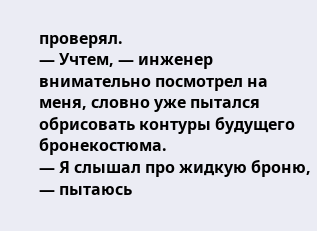проверял.
— Учтем, — инженер внимательно посмотрел на меня, словно уже пытался обрисовать контуры будущего бронекостюма.
— Я слышал про жидкую броню, — пытаюсь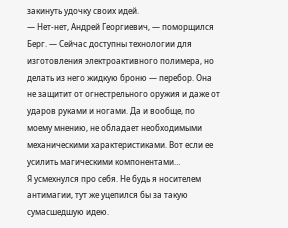закинуть удочку своих идей.
— Нет-нет, Андрей Георгиевич, — поморщился Берг. — Сейчас доступны технологии для изготовления электроактивного полимера, но делать из него жидкую броню — перебор. Она не защитит от огнестрельного оружия и даже от ударов руками и ногами. Да и вообще, по моему мнению, не обладает необходимыми механическими характеристиками. Вот если ее усилить магическими компонентами…
Я усмехнулся про себя. Не будь я носителем антимагии, тут же уцепился бы за такую сумасшедшую идею.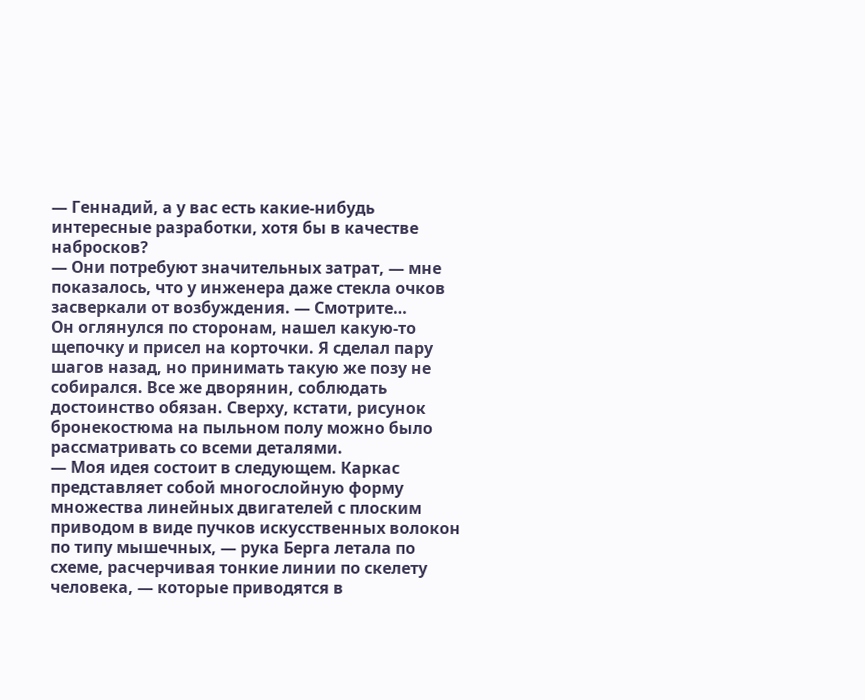— Геннадий, а у вас есть какие-нибудь интересные разработки, хотя бы в качестве набросков?
— Они потребуют значительных затрат, — мне показалось, что у инженера даже стекла очков засверкали от возбуждения. — Смотрите…
Он оглянулся по сторонам, нашел какую-то щепочку и присел на корточки. Я сделал пару шагов назад, но принимать такую же позу не собирался. Все же дворянин, соблюдать достоинство обязан. Сверху, кстати, рисунок бронекостюма на пыльном полу можно было рассматривать со всеми деталями.
— Моя идея состоит в следующем. Каркас представляет собой многослойную форму множества линейных двигателей с плоским приводом в виде пучков искусственных волокон по типу мышечных, — рука Берга летала по схеме, расчерчивая тонкие линии по скелету человека, — которые приводятся в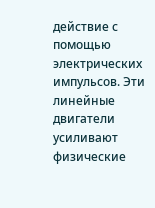действие с помощью электрических импульсов. Эти линейные двигатели усиливают физические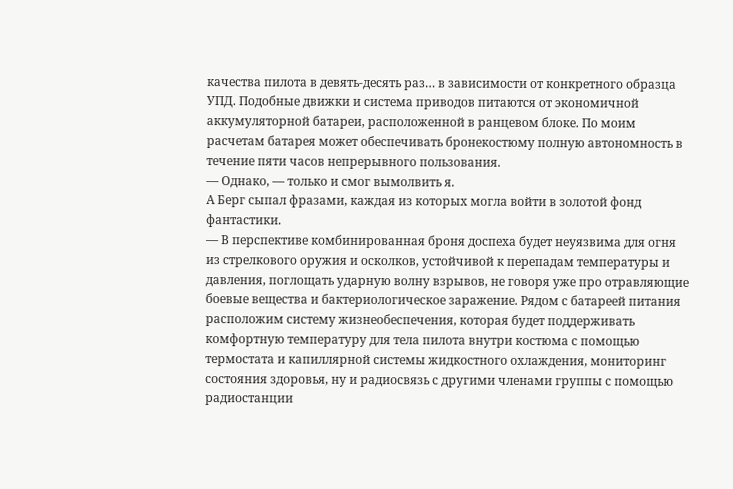качества пилота в девять-десять раз… в зависимости от конкретного образца УПД. Подобные движки и система приводов питаются от экономичной аккумуляторной батареи, расположенной в ранцевом блоке. По моим расчетам батарея может обеспечивать бронекостюму полную автономность в течение пяти часов непрерывного пользования.
— Однако, — только и смог вымолвить я.
А Берг сыпал фразами, каждая из которых могла войти в золотой фонд фантастики.
— В перспективе комбинированная броня доспеха будет неуязвима для огня из стрелкового оружия и осколков, устойчивой к перепадам температуры и давления, поглощать ударную волну взрывов, не говоря уже про отравляющие боевые вещества и бактериологическое заражение. Рядом с батареей питания расположим систему жизнеобеспечения, которая будет поддерживать комфортную температуру для тела пилота внутри костюма с помощью термостата и капиллярной системы жидкостного охлаждения, мониторинг состояния здоровья, ну и радиосвязь с другими членами группы с помощью радиостанции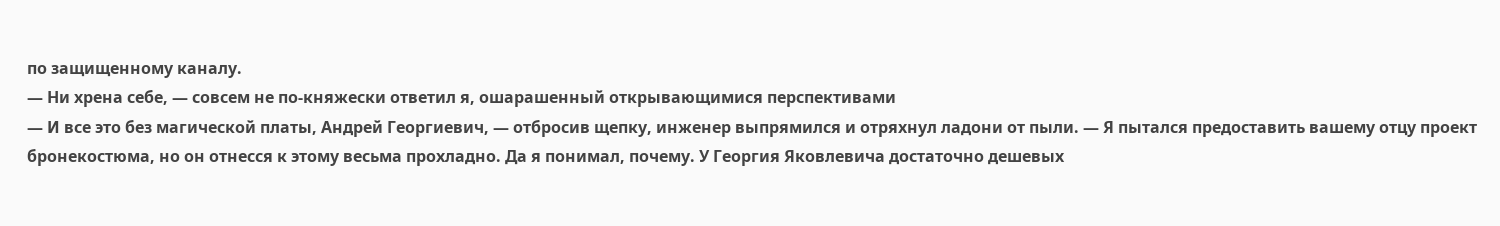по защищенному каналу.
— Ни хрена себе, — совсем не по-княжески ответил я, ошарашенный открывающимися перспективами
— И все это без магической платы, Андрей Георгиевич, — отбросив щепку, инженер выпрямился и отряхнул ладони от пыли. — Я пытался предоставить вашему отцу проект бронекостюма, но он отнесся к этому весьма прохладно. Да я понимал, почему. У Георгия Яковлевича достаточно дешевых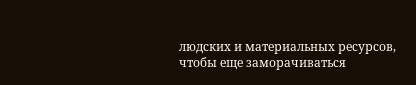людских и материальных ресурсов, чтобы еще заморачиваться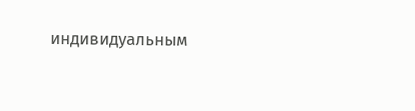индивидуальным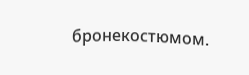бронекостюмом.